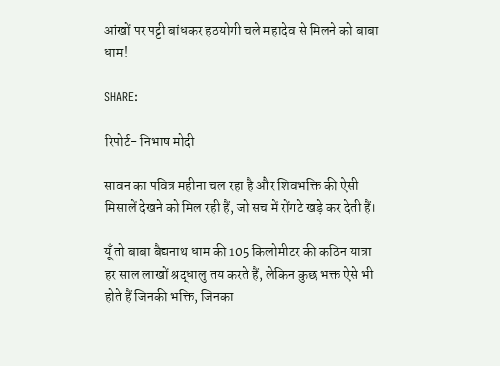आंखों पर पट्टी बांधकर हठयोगी चले महादेव से मिलने को बाबा धाम!

SHARE:

रिपोर्ट- निभाष मोदी

सावन का पवित्र महीना चल रहा है और शिवभक्ति की ऐसी मिसालें देखने को मिल रही हैं, जो सच में रोंगटे खड़े कर देती हैं।

यूँ तो बाबा बैद्यनाथ धाम की 105 किलोमीटर की कठिन यात्रा हर साल लाखों श्रद्धालु तय करते हैं, लेकिन कुछ भक्त ऐसे भी होते हैं जिनकी भक्ति, जिनका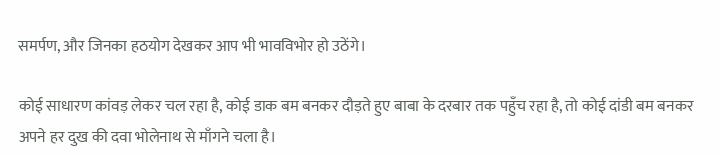समर्पण, और जिनका हठयोग देखकर आप भी भावविभोर हो उठेंगे।

कोई साधारण कांवड़ लेकर चल रहा है, कोई डाक बम बनकर दौड़ते हुए बाबा के दरबार तक पहुँच रहा है, तो कोई दांडी बम बनकर अपने हर दुख की दवा भोलेनाथ से माँगने चला है।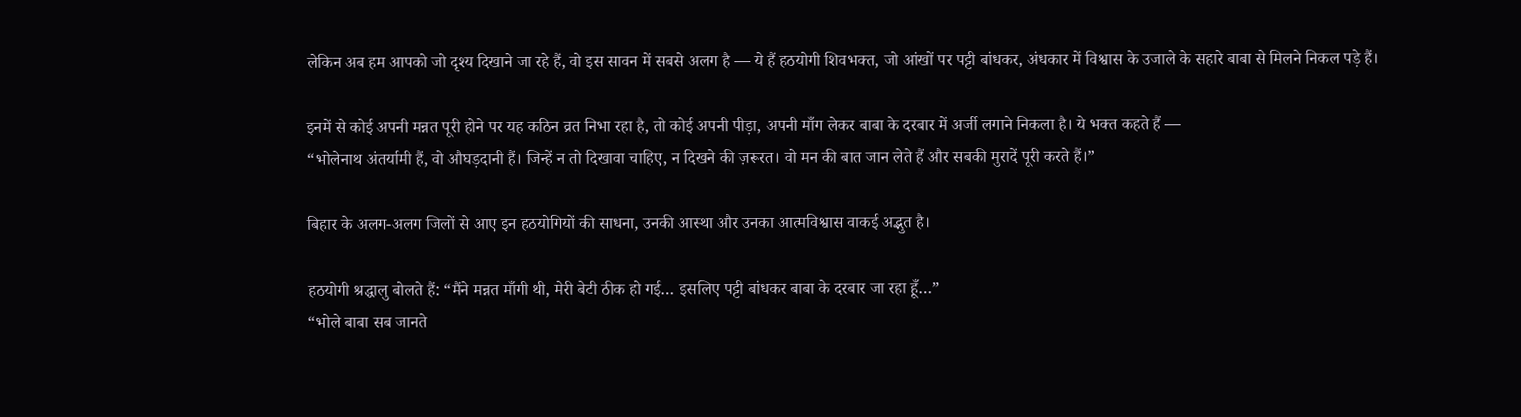लेकिन अब हम आपको जो दृश्य दिखाने जा रहे हैं, वो इस सावन में सबसे अलग है — ये हैं हठयोगी शिवभक्त, जो आंखों पर पट्टी बांधकर, अंधकार में विश्वास के उजाले के सहारे बाबा से मिलने निकल पड़े हैं।

इनमें से कोई अपनी मन्नत पूरी होने पर यह कठिन व्रत निभा रहा है, तो कोई अपनी पीड़ा, अपनी माँग लेकर बाबा के दरबार में अर्जी लगाने निकला है। ये भक्त कहते हैं —
“भोलेनाथ अंतर्यामी हैं, वो औघड़दानी हैं। जिन्हें न तो दिखावा चाहिए, न दिखने की ज़रूरत। वो मन की बात जान लेते हैं और सबकी मुरादें पूरी करते हैं।”

बिहार के अलग-अलग जिलों से आए इन हठयोगियों की साधना, उनकी आस्था और उनका आत्मविश्वास वाकई अद्भुत है।

हठयोगी श्रद्धालु बोलते हैं: “मैंने मन्नत माँगी थी, मेरी बेटी ठीक हो गई… इसलिए पट्टी बांधकर बाबा के दरबार जा रहा हूँ…”
“भोले बाबा सब जानते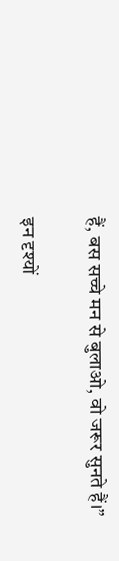हैं, बस सच्चे मन से बुलाओ, वो जरूर सुनते हैं।”

इन दृश्यों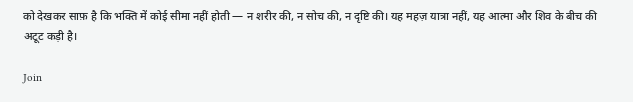को देखकर साफ़ है कि भक्ति में कोई सीमा नहीं होती — न शरीर की, न सोच की, न दृष्टि की। यह महज़ यात्रा नहीं, यह आत्मा और शिव के बीच की अटूट कड़ी है।

Join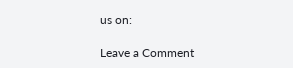us on:

Leave a Comment